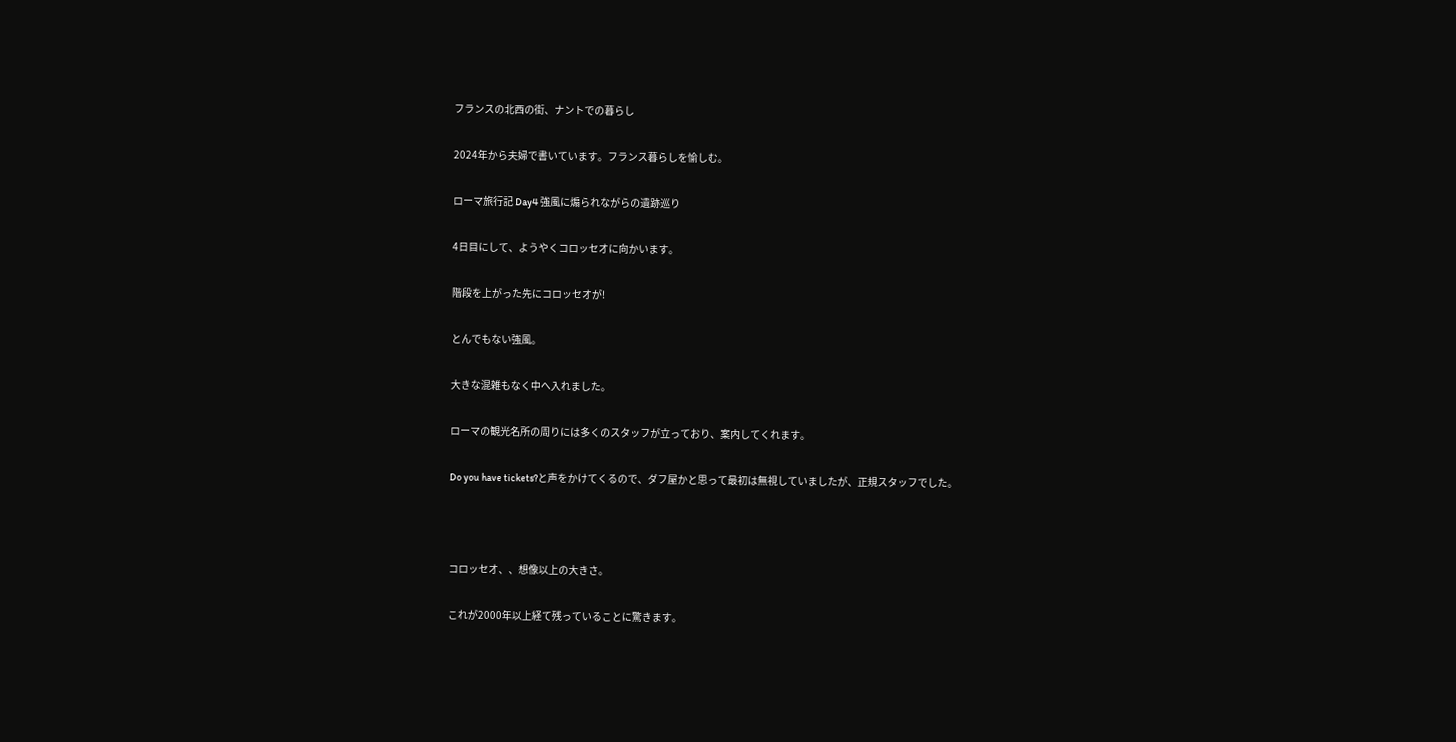フランスの北西の街、ナントでの暮らし

2024年から夫婦で書いています。フランス暮らしを愉しむ。

ローマ旅行記 Day4 強風に煽られながらの遺跡巡り

4日目にして、ようやくコロッセオに向かいます。

階段を上がった先にコロッセオが!

とんでもない強風。

大きな混雑もなく中へ入れました。

ローマの観光名所の周りには多くのスタッフが立っており、案内してくれます。

Do you have tickets?と声をかけてくるので、ダフ屋かと思って最初は無視していましたが、正規スタッフでした。



コロッセオ、、想像以上の大きさ。

これが2000年以上経て残っていることに驚きます。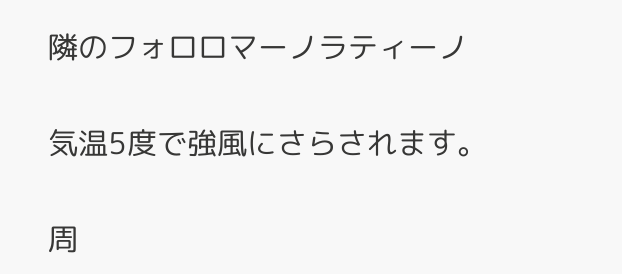隣のフォロロマーノラティーノ

気温5度で強風にさらされます。

周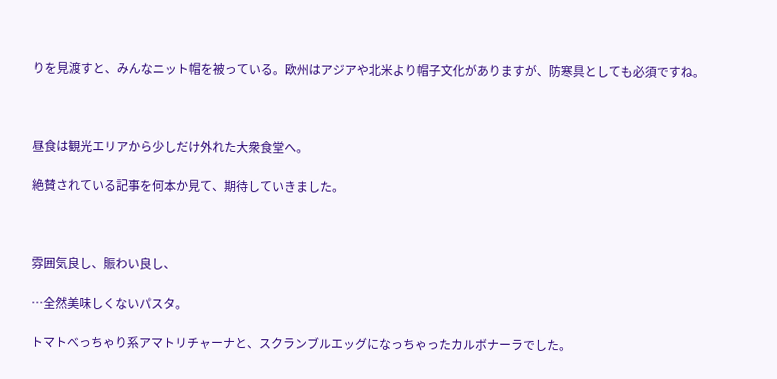りを見渡すと、みんなニット帽を被っている。欧州はアジアや北米より帽子文化がありますが、防寒具としても必須ですね。



昼食は観光エリアから少しだけ外れた大衆食堂へ。

絶賛されている記事を何本か見て、期待していきました。



雰囲気良し、賑わい良し、

…全然美味しくないパスタ。

トマトべっちゃり系アマトリチャーナと、スクランブルエッグになっちゃったカルボナーラでした。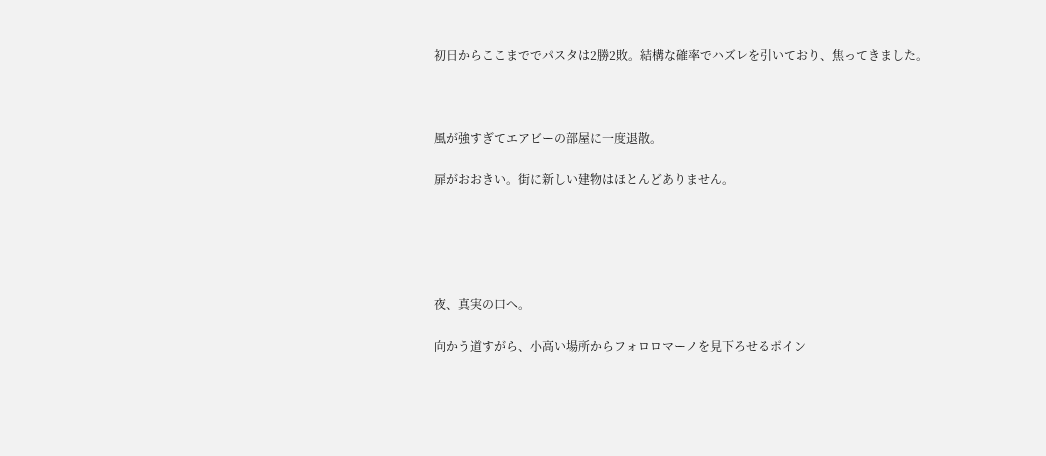初日からここまででパスタは2勝2敗。結構な確率でハズレを引いており、焦ってきました。



風が強すぎてエアビーの部屋に一度退散。

扉がおおきい。街に新しい建物はほとんどありません。





夜、真実の口へ。

向かう道すがら、小高い場所からフォロロマーノを見下ろせるポイン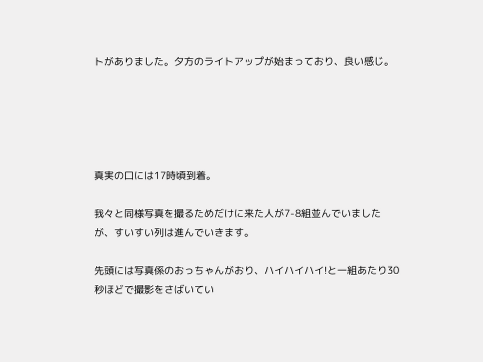トがありました。夕方のライトアップが始まっており、良い感じ。





真実の口には17時頃到着。

我々と同様写真を撮るためだけに来た人が7-8組並んでいましたが、すいすい列は進んでいきます。

先頭には写真係のおっちゃんがおり、ハイハイハイ!と一組あたり30秒ほどで撮影をさばいてい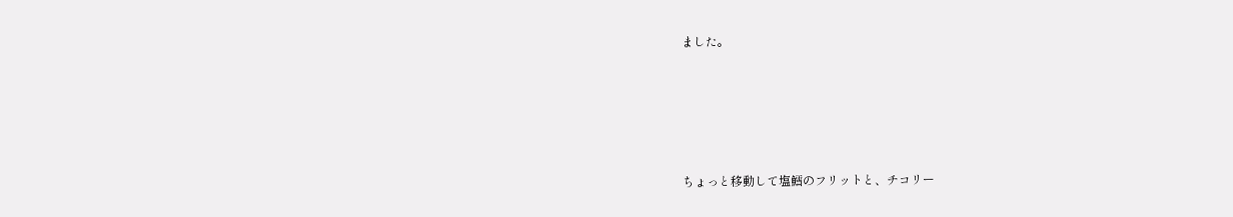ました。





ちょっと移動して塩鱈のフリットと、チコリー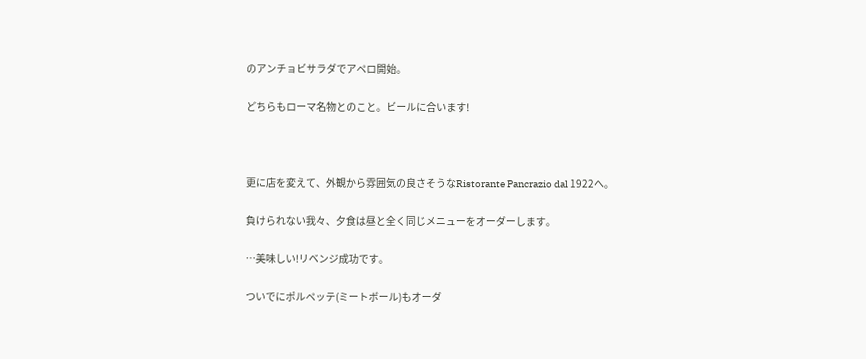のアンチョビサラダでアペロ開始。

どちらもローマ名物とのこと。ビールに合います!



更に店を変えて、外観から雰囲気の良さそうなRistorante Pancrazio dal 1922へ。

負けられない我々、夕食は昼と全く同じメニューをオーダーします。

…美味しい!リベンジ成功です。

ついでにポルペッテ(ミートボール)もオーダ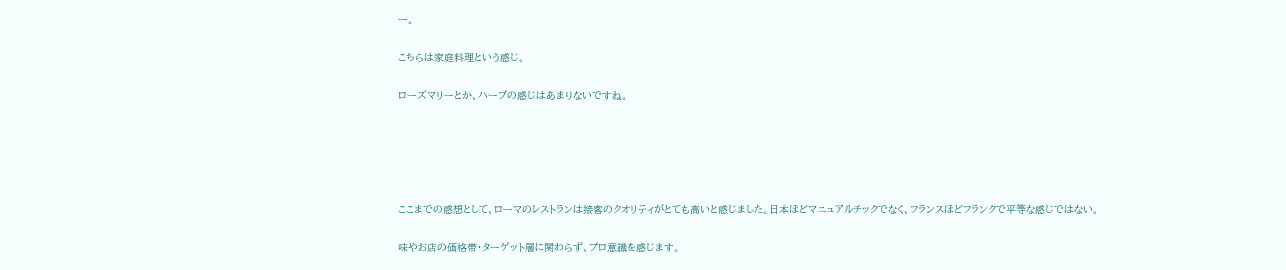ー。

こちらは家庭料理という感じ。

ローズマリーとか、ハーブの感じはあまりないですね。





ここまでの感想として、ローマのレストランは接客のクオリティがとても高いと感じました。日本ほどマニュアルチックでなく、フランスほどフランクで平等な感じではない。

味やお店の価格帯・ターゲット層に関わらず、プロ意識を感じます。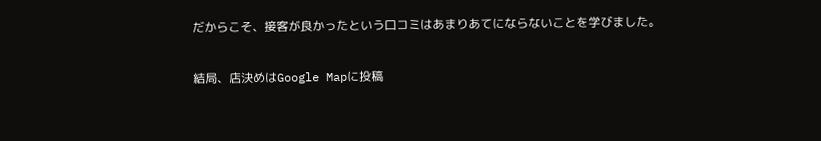だからこそ、接客が良かったという口コミはあまりあてにならないことを学びました。

結局、店決めはGoogle Mapに投稿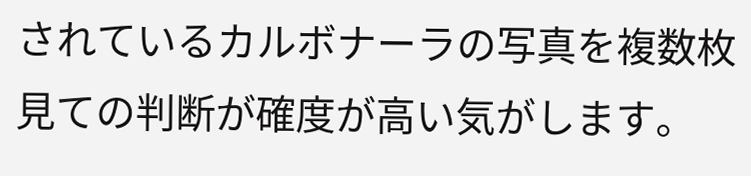されているカルボナーラの写真を複数枚見ての判断が確度が高い気がします。